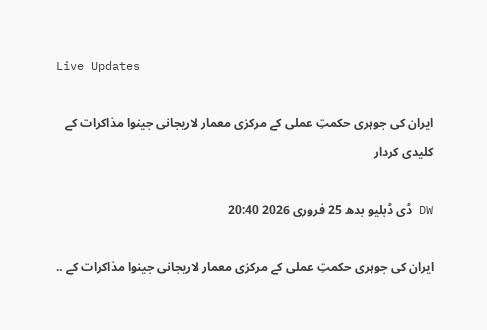Live Updates

ایران کی جوہری حکمتِ عملی کے مرکزی معمار لاریجانی جینوا مذاکرات کے کلیدی کردار

DW ڈی ڈبلیو بدھ 25 فروری 2026 20:40

ایران کی جوہری حکمتِ عملی کے مرکزی معمار لاریجانی جینوا مذاکرات کے ..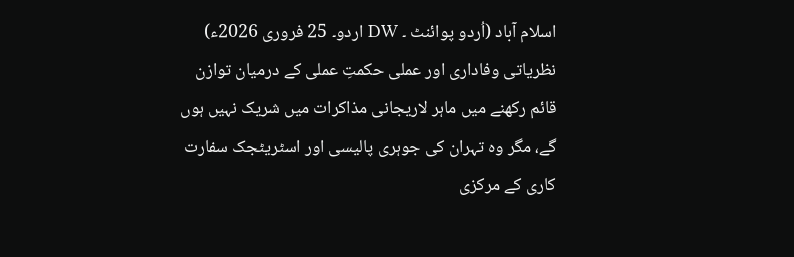اسلام آباد (اُردو پوائنٹ ۔ DW اردو۔ 25 فروری 2026ء) نظریاتی وفاداری اور عملی حکمتِ عملی کے درمیان توازن قائم رکھنے میں ماہر لاریجانی مذاکرات میں شریک نہیں ہوں گے، مگر وہ تہران کی جوہری پالیسی اور اسٹریٹجک سفارت کاری کے مرکزی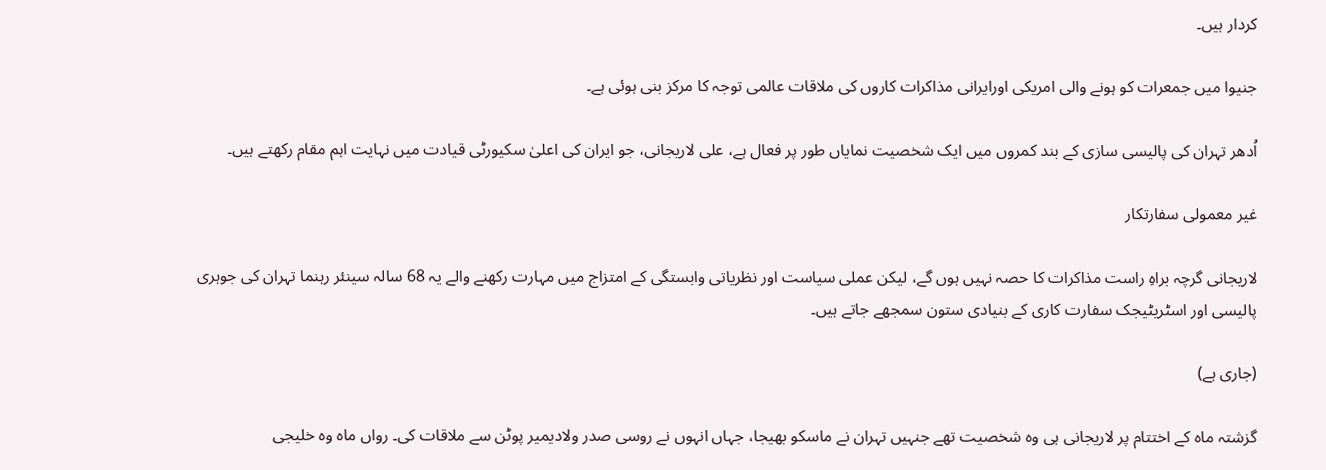کردار ہیں۔

جنیوا میں جمعرات کو ہونے والی امریکی اورایرانی مذاکرات کاروں کی ملاقات عالمی توجہ کا مرکز بنی ہوئی ہے۔

اُدھر تہران کی پالیسی سازی کے بند کمروں میں ایک شخصیت نمایاں طور پر فعال ہے، علی لاریجانی، جو ایران کی اعلیٰ سکیورٹی قیادت میں نہایت اہم مقام رکھتے ہیں۔

غیر معمولی سفارتکار

لاریجانی گرچہ براہِ راست مذاکرات کا حصہ نہیں ہوں گے، لیکن عملی سیاست اور نظریاتی وابستگی کے امتزاج میں مہارت رکھنے والے یہ 68 سالہ سینئر رہنما تہران کی جوہری پالیسی اور اسٹریٹیجک سفارت کاری کے بنیادی ستون سمجھے جاتے ہیں۔

(جاری ہے)

گزشتہ ماہ کے اختتام پر لاریجانی ہی وہ شخصیت تھے جنہیں تہران نے ماسکو بھیجا، جہاں انہوں نے روسی صدر ولادیمیر پوٹن سے ملاقات کی۔ رواں ماہ وہ خلیجی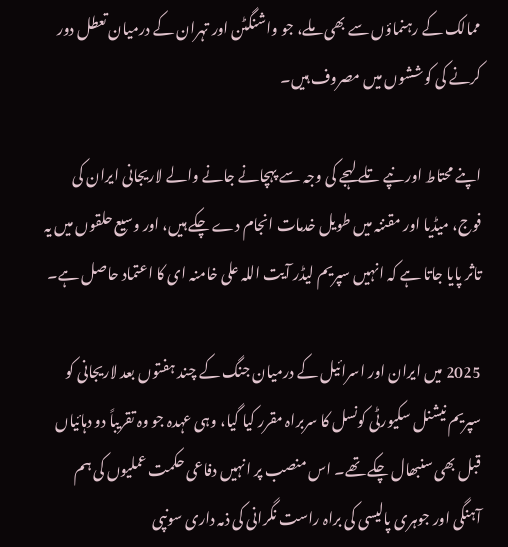ممالک کے رہنماؤں سے بھی ملے، جو واشنگٹن اور تہران کے درمیان تعطل دور کرنے کی کوششوں میں مصروف ہیں۔

اپنے محتاط اور نپے تلے لہجے کی وجہ سے پہچانے جانے والے لاریجانی ایران کی فوج، میڈیا اور مقننہ میں طویل خدمات انجام دے چکے ہیں، اور وسیع حلقوں میں یہ تاثر پایا جاتا ہے کہ انہیں سپریم لیڈر آیت اللہ علی خامنہ ای کا اعتماد حاصل ہے۔

2025 میں ایران اور اسرائیل کے درمیان جنگ کے چند ہفتوں بعد لاریجانی کو سپریم نیشنل سکیورٹی کونسل کا سربراہ مقرر کیا گیا، وہی عہدہ جو وہ تقریباً دو دہائیاں قبل بھی سنبھال چکے تھے۔ اس منصب پر انہیں دفاعی حکمت عملیوں کی ہم آہنگی اور جوہری پالیسی کی براہ راست نگرانی کی ذمہ داری سونپی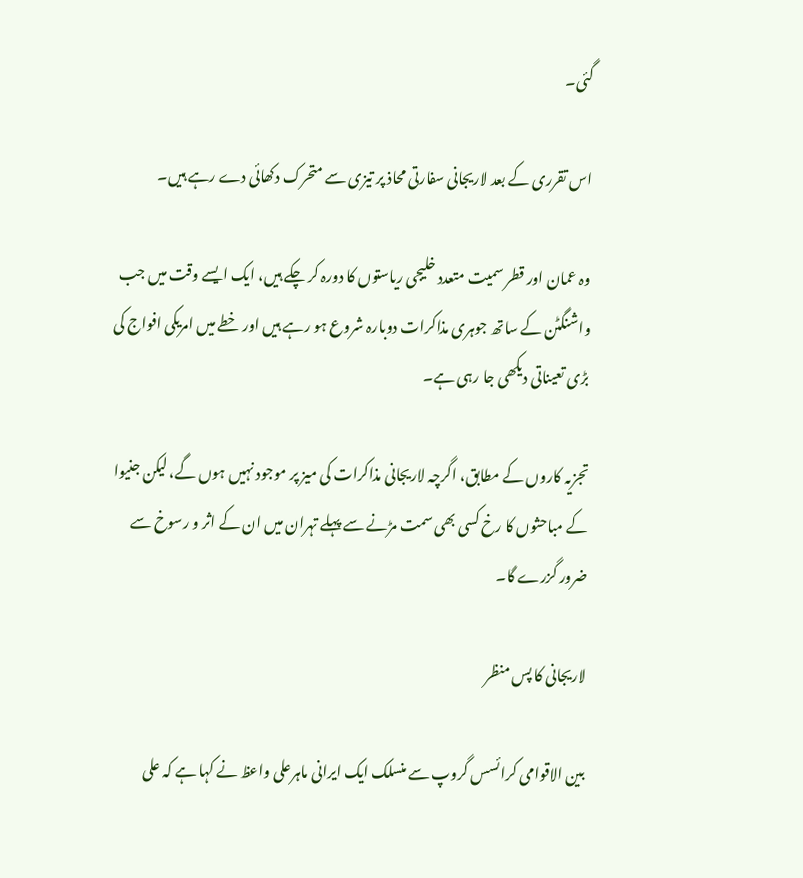گئی۔

اس تقرری کے بعد لاریجانی سفارتی محاذ پر تیزی سے متحرک دکھائی دے رہے ہیں۔

وہ عمان اور قطر سمیت متعدد خلیجی ریاستوں کا دورہ کر چکے ہیں، ایک ایسے وقت میں جب واشنگٹن کے ساتھ جوہری مذاکرات دوبارہ شروع ہو رہے ہیں اور خطے میں امریکی افواج کی بڑی تعیناتی دیکھی جا رہی ہے۔

تجزیہ کاروں کے مطابق، اگرچہ لاریجانی مذاکرات کی میز پر موجود نہیں ہوں گے، لیکن جنیوا کے مباحثوں کا رخ کسی بھی سمت مڑنے سے پہلے تہران میں ان کے اثر و رسوخ سے ضرور گزرے گا۔

لاریجانی کا پس منظر

بین الاقوامی کرائسس گروپ سے منسلک ایک ایرانی ماہرعلی واعظ نے کہا ہے کہ علی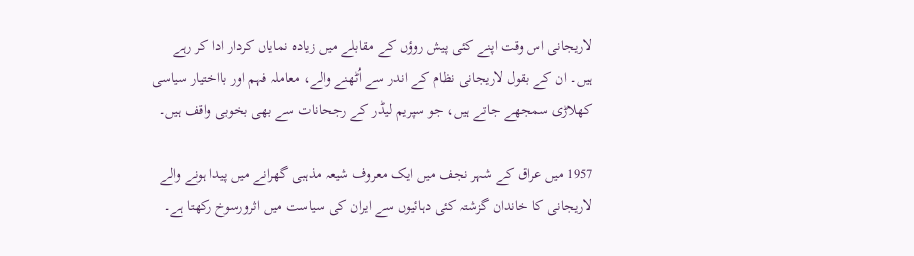لاریجانی اس وقت اپنے کئی پیش روؤں کے مقابلے میں زیادہ نمایاں کردار ادا کر رہے ہیں۔ ان کے بقول لاریجانی نظام کے اندر سے اُٹھنے والے، معاملہ فہم اور بااختیار سیاسی کھلاڑی سمجھے جاتے ہیں، جو سپریم لیڈر کے رجحانات سے بھی بخوبی واقف ہیں۔

1957 میں عراق کے شہر نجف میں ایک معروف شیعہ مذہبی گھرانے میں پیدا ہونے والے لاریجانی کا خاندان گزشتہ کئی دہائیوں سے ایران کی سیاست میں اثرورسوخ رکھتا ہے۔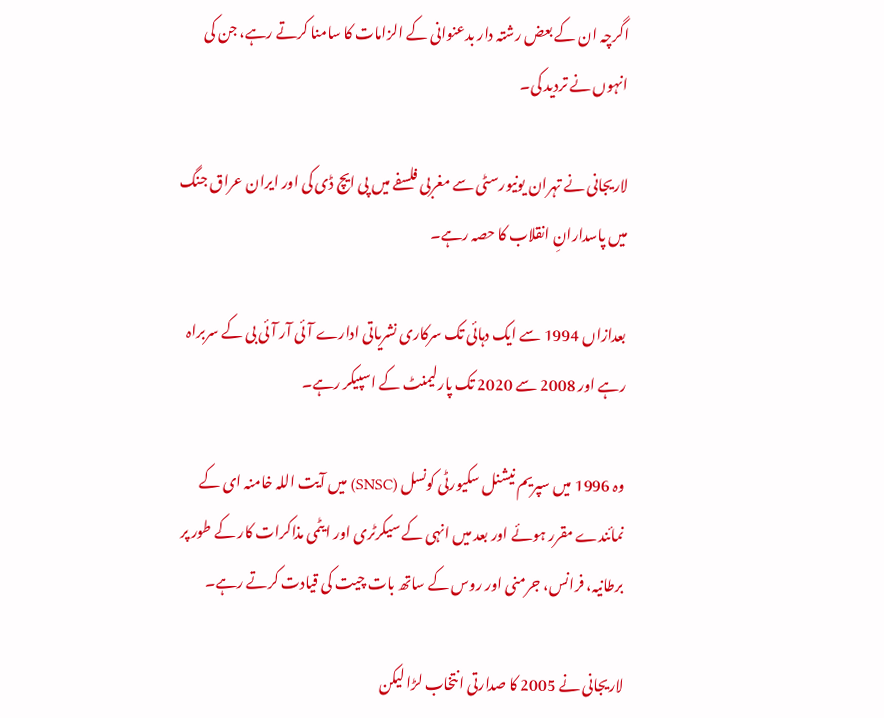اگرچہ ان کے بعض رشتہ دار بدعنوانی کے الزامات کا سامنا کرتے رہے، جن کی انہوں نے تردید کی۔

لاریجانی نے تہران یونیورسٹی سے مغربی فلسفے میں پی ایچ ڈی کی اور ایران عراق جنگ میں پاسدارانِ انقلاب کا حصہ رہے۔

بعدازاں 1994 سے ایک دہائی تک سرکاری نشریاتی ادارے آئی آر آئی بی کے سربراہ رہے اور 2008 سے 2020 تک پارلیمنٹ کے اسپیکر رہے۔

وہ 1996 میں سپریم نیشنل سکیورٹی کونسل (SNSC) میں آیت اللہ خامنہ ای کے نمائندے مقرر ہوئے اور بعد میں انہی کے سیکرٹری اور ایٹمی مذاکرات کار کے طور پر برطانیہ، فرانس، جرمنی اور روس کے ساتھ بات چیت کی قیادت کرتے رہے۔

لاریجانی نے 2005 کا صدارتی انتخاب لڑا لیکن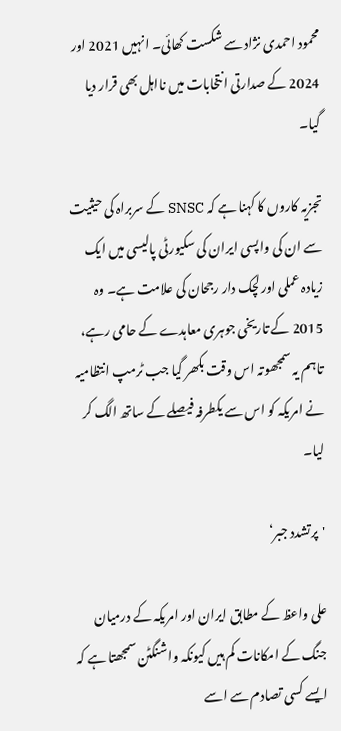محمود احمدی نژاد سے شکست کھائی۔ انہیں 2021 اور 2024 کے صدارتی انتخابات میں نااہل بھی قرار دیا گیا۔

تجزیہ کاروں کا کہنا ہے کہ SNSC کے سربراہ کی حیثیت سے ان کی واپسی ایران کی سکیورٹی پالیسی میں ایک زیادہ عملی اور لچک دار رجحان کی علامت ہے۔ وہ 2015 کے تاریخی جوہری معاہدے کے حامی رہے، تاہم یہ سمجھوتہ اس وقت بکھر گیا جب ٹرمپ انتظامیہ نے امریکہ کو اس سے یکطرفہ فیصلے کے ساتھ الگ کر لیا۔

'پرتشدد جبر‘

علی واعظ کے مطابق ایران اور امریکہ کے درمیان جنگ کے امکانات کم ہیں کیونکہ واشنگٹن سمجھتا ہے کہ ایسے کسی تصادم سے اسے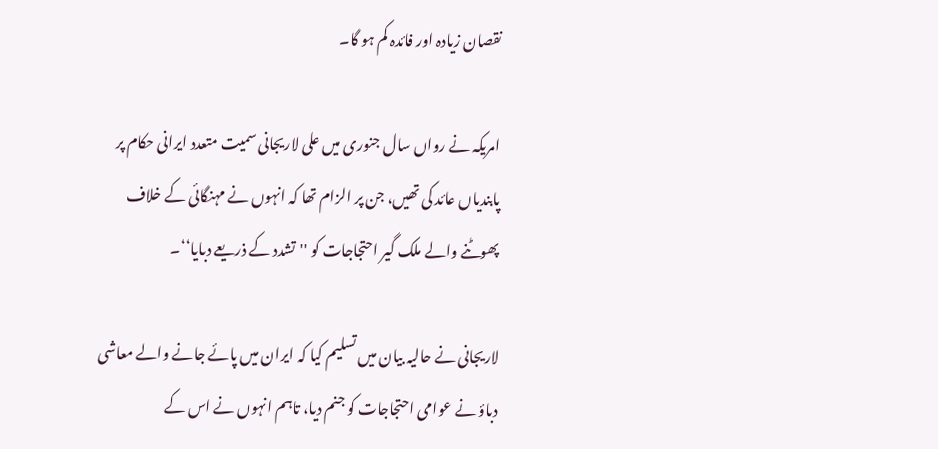نقصان زیادہ اور فائدہ کم ہو گا۔

امریکہ نے رواں سال جنوری میں علی لاریجانی سمیت متعدد ایرانی حکام پر پابندیاں عائد کی تھیں، جن پر الزام تھا کہ انہوں نے مہنگائی کے خلاف پھوٹنے والے ملک گیر احتجاجات کو ''تشدد کے ذریعے دبایا‘‘۔

لاریجانی نے حالیہ بیان میں تسلیم کیا کہ ایران میں پائے جانے والے معاشی دباؤ نے عوامی احتجاجات کو جنم دیا، تاہم انہوں نے اس کے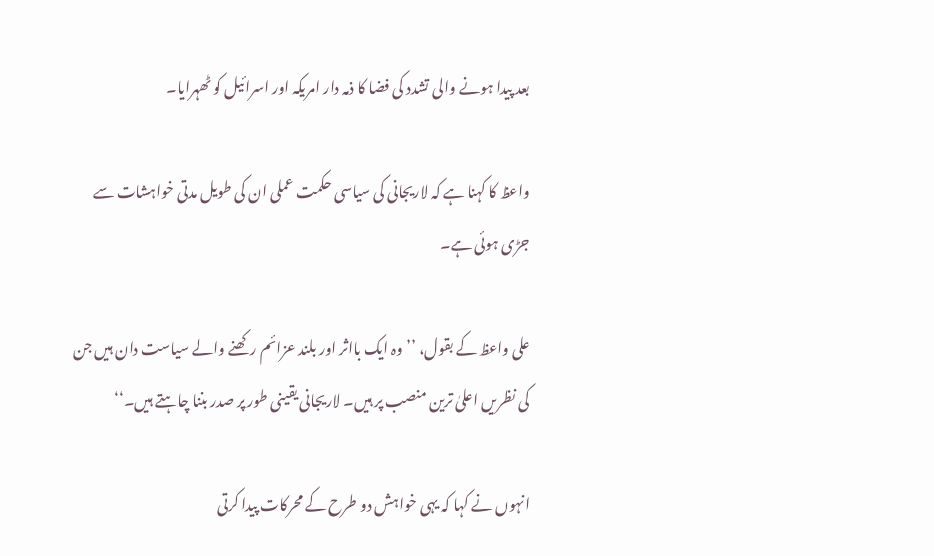بعد پیدا ہونے والی تشدد کی فضا کا ذمہ دار امریکہ اور اسرائیل کو ٹھہرایا۔

واعظ کا کہنا ہے کہ لاریجانی کی سیاسی حکمت عملی ان کی طویل مدتی خواہشات سے جڑی ہوئی ہے۔

علی واعظ کے بقول، ’’وہ ایک بااثر اور بلند عزائم رکھنے والے سیاست دان ہیں جن کی نظریں اعلیٰ ترین منصب پر ہیں۔ لاریجانی یقینی طور پر صدر بننا چاہتے ہیں۔‘‘

انہوں نے کہا کہ یہی خواہش دو طرح کے محرکات پیدا کرتی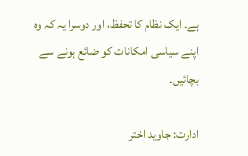ہے۔ ایک نظام کا تحفظ، اور دوسرا یہ کہ وہ اپنے سیاسی امکانات کو ضائع ہونے سے بچائیں۔

ادارت: جاوید اختر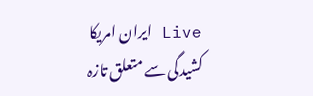Live ایران امریکا کشیدگی سے متعلق تازہ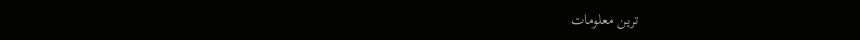ترین معلومات